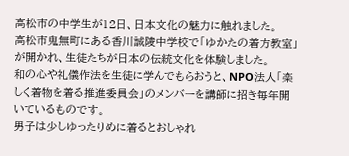高松市の中学生が12日、日本文化の魅力に触れました。
高松市鬼無町にある香川誠陵中学校で「ゆかたの着方教室」が開かれ、生徒たちが日本の伝統文化を体験しました。
和の心や礼儀作法を生徒に学んでもらおうと、NPO法人「楽しく着物を着る推進委員会」のメンバーを講師に招き毎年開いているものです。
男子は少しゆったりめに着るとおしゃれ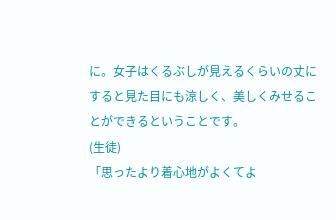に。女子はくるぶしが見えるくらいの丈にすると見た目にも涼しく、美しくみせることができるということです。
(生徒)
「思ったより着心地がよくてよ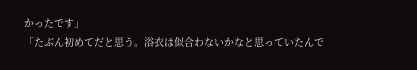かったです」
「たぶん初めてだと思う。浴衣は似合わないかなと思っていたんで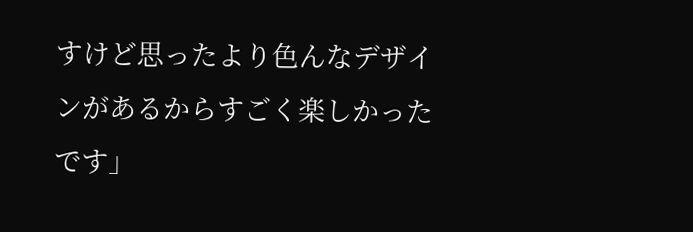すけど思ったより色んなデザインがあるからすごく楽しかったです」